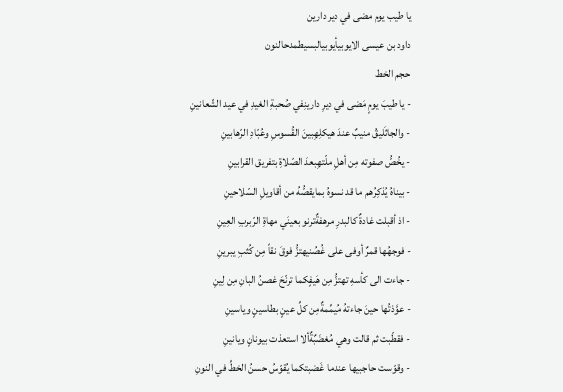يا طيب يوم مضى في دير دارين
داود بن عيسى الايوبيأيوبيالبسيطمدحالنون
حجم الخط
- يا طيبَ يومٍ مَضى في ديرِ دارينِفي صُحبةِ الغيدِ في عيد الشّعانينِ
- والجاثَليقُ منيبٌ عندَ هيكلِهِبينَ القُسوسِ وعُبّادِ الرّهابينِ
- يخُصُّ صفوته مِن أهلِ ملّتهِبعدَ الصّلاةِ بتفريق القرابينِ
- بيناهُ يُذكِرُهم ما قد نسوهُ بمايقصُّهُ من أقاويلِ السّلاحينِ
- اذ أقبلت غادةٌ كالبدرِ مرهفةٌترنو بعينَي مهاةِ الرّبربِ العِينِ
- فوجهُها قمرٌ أوفى على غُصُنيهتزُّ فوقَ نقاً مِن كُثبِ يبرينِ
- جاءت الى كأسهِ تهتزُّ مِن هَيفٍكما ترنّحَ غصنُ البانِ مِن لِينِ
- عوَّذتُها حينَ جاءتهُ مُيمِّمةٌمِن كلِّ عينٍ بطاسينٍ وياسينِ
- فقطّبت ثم قالت وهي مُغضَبٌةٌألا استعذت بيونانٍ ويانينِ
- وقوّست حاجبيها عندما غَضبتكما يُقوّسُ حسنُ الخطِّ في النونِ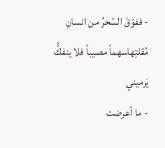- ففوّقَ السّحرُ من انسانِ مُقلتِهاسهماً مصيباً فلا ينفكُّ يَرميني
- ما أعرضت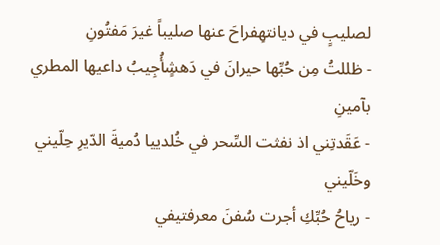لصليبٍ في ديانتهِفراحَ عنها صليباً غيرَ مَفتُونِ
- ظللتُ مِن حُبِّها حيرانَ في دَهشٍأُجِيبُ داعيها المطري بآمينِ
- عَقَدتِني اذ نفثت السِّحر في خُلدييا دُميةَ الدّيرِ حِلّيني وخَلّيني
- رياحُ حُبِّكِ أجرت سُفنَ معرفتيفي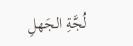لُجَّةِ الجَهلِ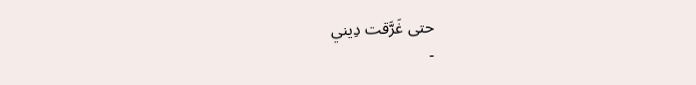حتى غَرَّقت دِيني
-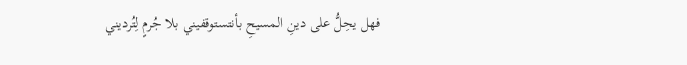فهل يحِلُّ على دينِ المسيحِ بأنتستوقفيني بلا جُرمٍ لِتُرديني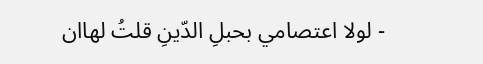- لولا اعتصامي بحبلِ الدّينِ قلتُ لهاان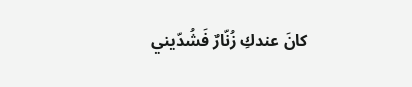كانَ عندكِ زُنّارٌ فَشُدّيني